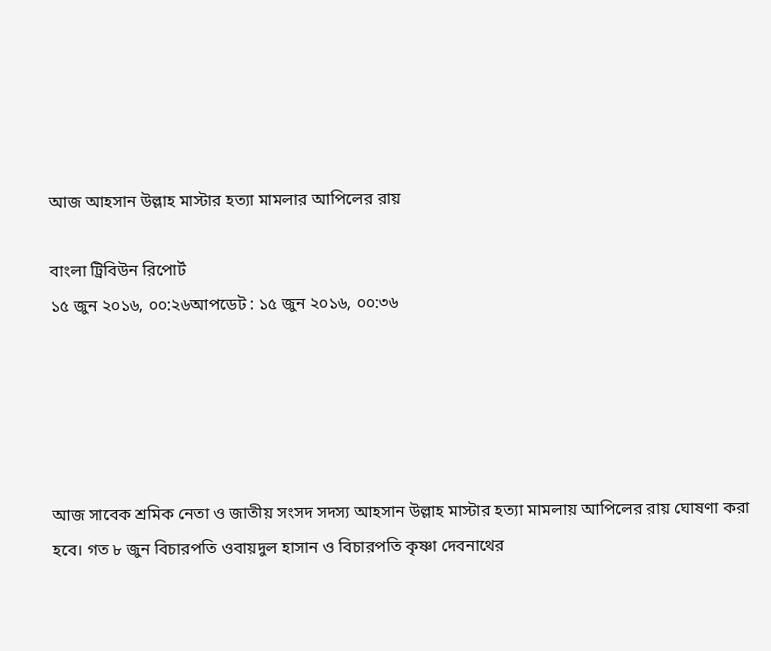আজ আহসান উল্লাহ মাস্টার হত্যা মামলার আপিলের রায়

বাংলা ট্রিবিউন রিপোর্ট
১৫ জুন ২০১৬, ০০:২৬আপডেট : ১৫ জুন ২০১৬, ০০:৩৬





আজ সাবেক শ্রমিক নেতা ও জাতীয় সংসদ সদস্য আহসান উল্লাহ মাস্টার হত্যা মামলায় আপিলের রায় ঘোষণা করা হবে। গত ৮ জুন বিচারপতি ওবায়দুল হাসান ও বিচারপতি কৃষ্ণা দেবনাথের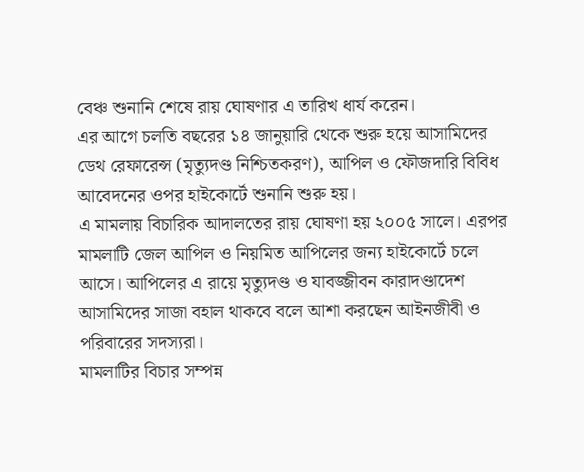বেঞ্চ শুনানি শেষে রায় ঘোষণার এ তারিখ ধার্য করেন।
এর আগে চলতি বছরের ১৪ জানুয়ারি থেকে শুরু হয়ে আসামিদের ডেথ রেফারেন্স (মৃত্যুদণ্ড নিশ্চিতকরণ), আপিল ও ফৌজদারি বিবিধ আবেদনের ওপর হাইকোর্টে শুনানি শুরু হয়।
এ মামলায় বিচারিক আদালতের রায় ঘোষণা হয় ২০০৫ সালে। এরপর মামলাটি জেল আপিল ও নিয়মিত আপিলের জন্য হাইকোর্টে চলে আসে। আপিলের এ রায়ে মৃত্যুদণ্ড ও যাবজ্জীবন কারাদণ্ডাদেশ আসামিদের সাজা বহাল থাকবে বলে আশা করছেন আইনজীবী ও পরিবারের সদস্যরা।
মামলাটির বিচার সম্পন্ন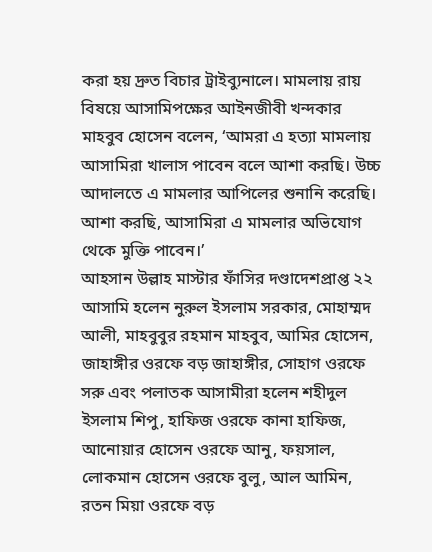করা হয় দ্রুত বিচার ট্রাইব্যুনালে। মামলায় রায় বিষয়ে আসামিপক্ষের আইনজীবী খন্দকার মাহবুব হোসেন বলেন, ‘আমরা এ হত্যা মামলায় আসামিরা খালাস পাবেন বলে আশা করছি। উচ্চ আদালতে এ মামলার আপিলের শুনানি করেছি। আশা করছি, আসামিরা এ মামলার অভিযোগ থেকে মুক্তি পাবেন।’
আহসান উল্লাহ মাস্টার ফাঁসির দণ্ডাদেশপ্রাপ্ত ২২ আসামি হলেন নুরুল ইসলাম সরকার, মোহাম্মদ আলী, মাহবুবুর রহমান মাহবুব, আমির হোসেন, জাহাঙ্গীর ওরফে বড় জাহাঙ্গীর, সোহাগ ওরফে সরু এবং পলাতক আসামীরা হলেন শহীদুল ইসলাম শিপু, হাফিজ ওরফে কানা হাফিজ, আনোয়ার হোসেন ওরফে আনু, ফয়সাল, লোকমান হোসেন ওরফে বুলু, আল আমিন, রতন মিয়া ওরফে বড়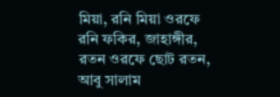মিয়া, রনি মিয়া ওরফে রনি ফকির, জাহাঙ্গীর, রতন ওরফে ছোট রতন, আবু সালাম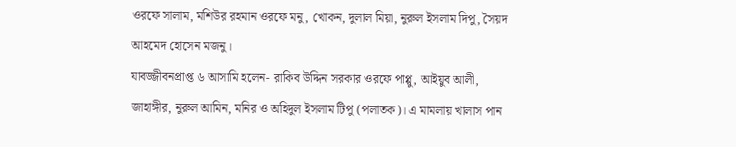ওরফে সালাম, মশিউর রহমান ওরফে মনু, খোকন, দুলাল মিয়া, নুরুল ইসলাম দিপু, সৈয়দ আহমেদ হোসেন মজনু।
যাবজ্জীবনপ্রাপ্ত ৬ আসামি হলেন- রাকিব উদ্দিন সরকার ওরফে পাপ্পু, আইয়ুব আলী, জাহাঙ্গীর, নুরুল আমিন, মনির ও অহিদুল ইসলাম টিপু (পলাতক)। এ মামলায় খালাস পান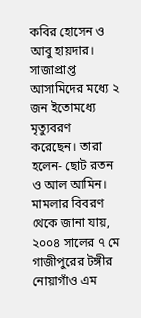কবির হোসেন ও আবু হায়দার। সাজাপ্রাপ্ত আসামিদের মধ্যে ২ জন ইতোমধ্যে মৃত্যুবরণ করেছেন। তারা হলেন- ছোট রতন ও আল আমিন।
মামলার বিবরণ থেকে জানা যায়, ২০০৪ সালের ৭ মে গাজীপুরের টঙ্গীর নোয়াগাঁও এম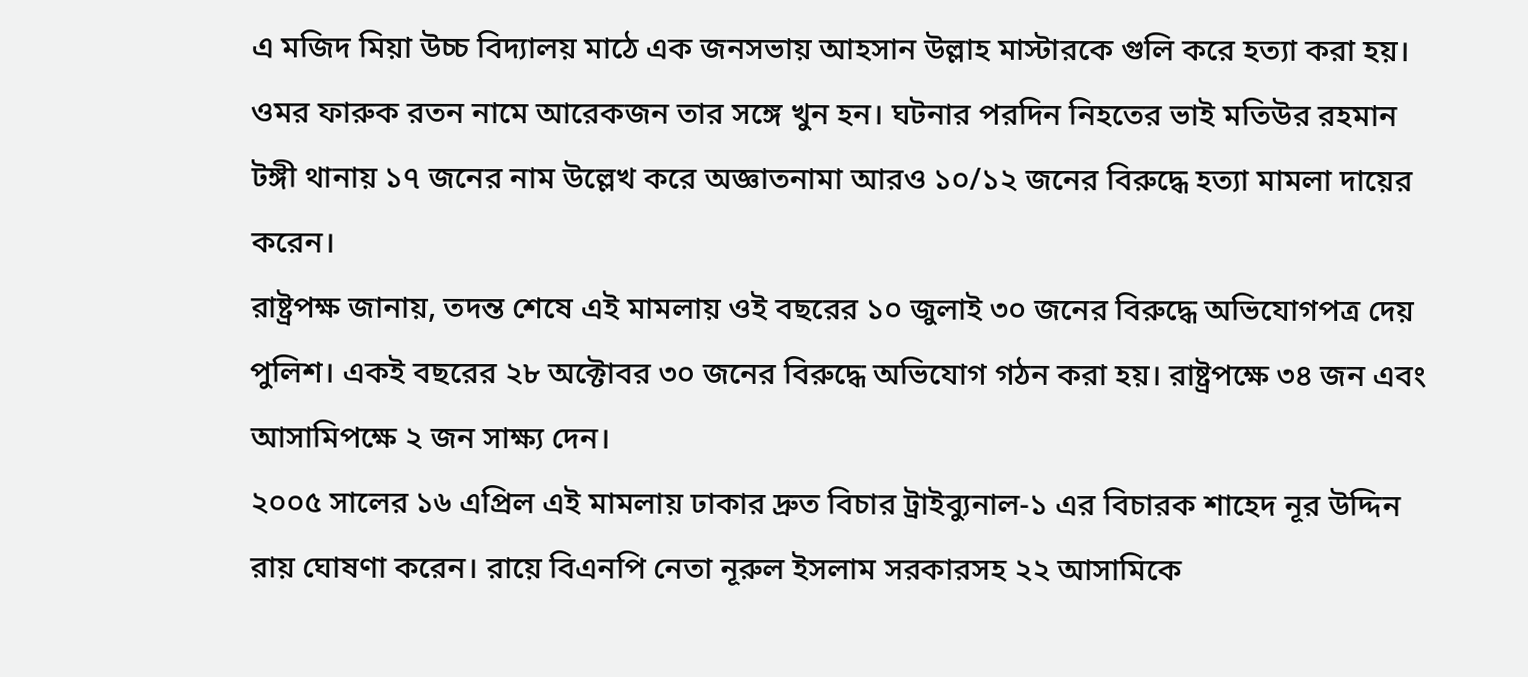এ মজিদ মিয়া উচ্চ বিদ্যালয় মাঠে এক জনসভায় আহসান উল্লাহ মাস্টারকে গুলি করে হত্যা করা হয়। ওমর ফারুক রতন নামে আরেকজন তার সঙ্গে খুন হন। ঘটনার পরদিন নিহতের ভাই মতিউর রহমান টঙ্গী থানায় ১৭ জনের নাম উল্লেখ করে অজ্ঞাতনামা আরও ১০/১২ জনের বিরুদ্ধে হত্যা মামলা দায়ের করেন।
রাষ্ট্রপক্ষ জানায়, তদন্ত শেষে এই মামলায় ওই বছরের ১০ জুলাই ৩০ জনের বিরুদ্ধে অভিযোগপত্র দেয় পুলিশ। একই বছরের ২৮ অক্টোবর ৩০ জনের বিরুদ্ধে অভিযোগ গঠন করা হয়। রাষ্ট্রপক্ষে ৩৪ জন এবং আসামিপক্ষে ২ জন সাক্ষ্য দেন।
২০০৫ সালের ১৬ এপ্রিল এই মামলায় ঢাকার দ্রুত বিচার ট্রাইব্যুনাল-১ এর বিচারক শাহেদ নূর উদ্দিন রায় ঘোষণা করেন। রায়ে বিএনপি নেতা নূরুল ইসলাম সরকারসহ ২২ আসামিকে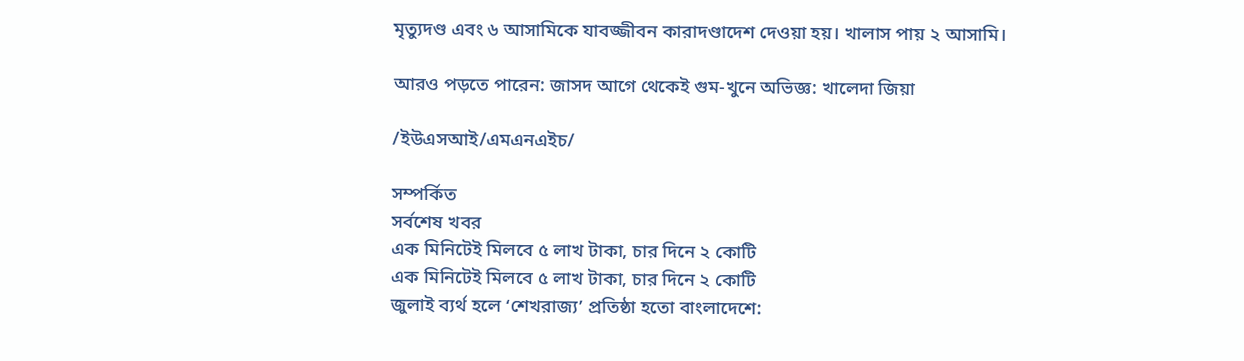মৃত্যুদণ্ড এবং ৬ আসামিকে যাবজ্জীবন কারাদণ্ডাদেশ দেওয়া হয়। খালাস পায় ২ আসামি।

আরও পড়তে পারেন: জাসদ আগে থেকেই গুম-খুনে অভিজ্ঞ: খালেদা জিয়া

/ইউএসআই/এমএনএইচ/

সম্পর্কিত
সর্বশেষ খবর
এক মিনিটেই মিলবে ৫ লাখ টাকা, চার দিনে ২ কোটি
এক মিনিটেই মিলবে ৫ লাখ টাকা, চার দিনে ২ কোটি
জুলাই ব‍্যর্থ হলে ‘শেখরাজ্য’ প্রতিষ্ঠা হতো বাংলাদেশে: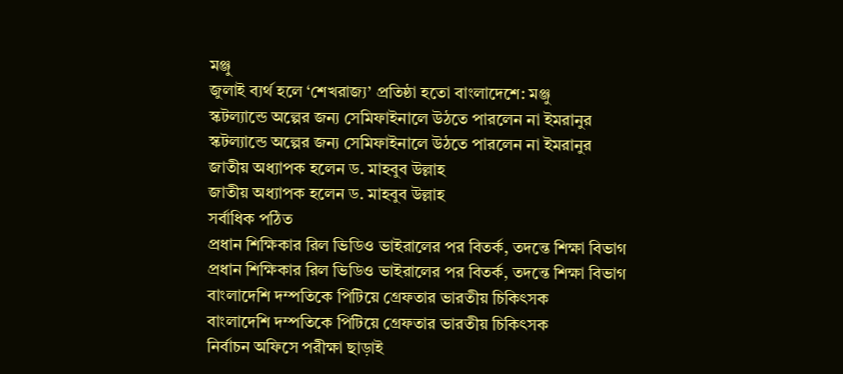মঞ্জু
জুলাই ব‍্যর্থ হলে ‘শেখরাজ্য’ প্রতিষ্ঠা হতো বাংলাদেশে: মঞ্জু
স্কটল্যান্ডে অল্পের জন্য সেমিফাইনালে উঠতে পারলেন না ইমরানুর
স্কটল্যান্ডে অল্পের জন্য সেমিফাইনালে উঠতে পারলেন না ইমরানুর
জাতীয় অধ্যাপক হলেন ড. মাহবুব উল্লাহ
জাতীয় অধ্যাপক হলেন ড. মাহবুব উল্লাহ
সর্বাধিক পঠিত
প্রধান শিক্ষিকার রিল ভিডিও ভাইরালের পর বিতর্ক, তদন্তে শিক্ষা বিভাগ
প্রধান শিক্ষিকার রিল ভিডিও ভাইরালের পর বিতর্ক, তদন্তে শিক্ষা বিভাগ
বাংলাদেশি দম্পতিকে পিটিয়ে গ্রেফতার ভারতীয় চিকিৎসক
বাংলাদেশি দম্পতিকে পিটিয়ে গ্রেফতার ভারতীয় চিকিৎসক
নির্বাচন অফিসে পরীক্ষা ছাড়াই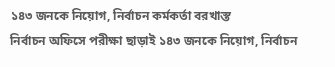১৪৩ জনকে নিয়োগ, নির্বাচন কর্মকর্তা বরখাস্ত
নির্বাচন অফিসে পরীক্ষা ছাড়াই ১৪৩ জনকে নিয়োগ, নির্বাচন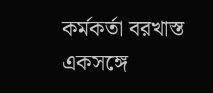কর্মকর্তা বরখাস্ত
একসঙ্গে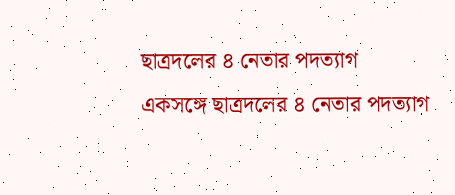ছাত্রদলের ৪ নেতার পদত্যাগ
একসঙ্গে ছাত্রদলের ৪ নেতার পদত্যাগ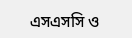এসএসসি ও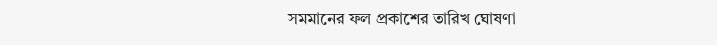সমমানের ফল প্রকাশের তারিখ ঘোষণা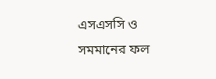এসএসসি ও সমমানের ফল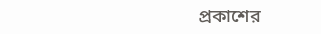প্রকাশের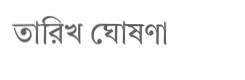তারিখ ঘোষণা